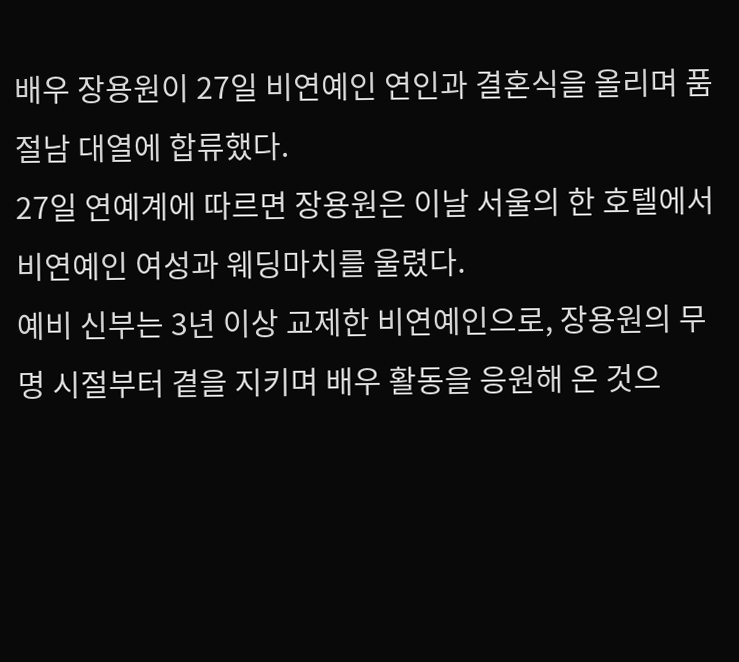배우 장용원이 27일 비연예인 연인과 결혼식을 올리며 품절남 대열에 합류했다.
27일 연예계에 따르면 장용원은 이날 서울의 한 호텔에서 비연예인 여성과 웨딩마치를 울렸다.
예비 신부는 3년 이상 교제한 비연예인으로, 장용원의 무명 시절부터 곁을 지키며 배우 활동을 응원해 온 것으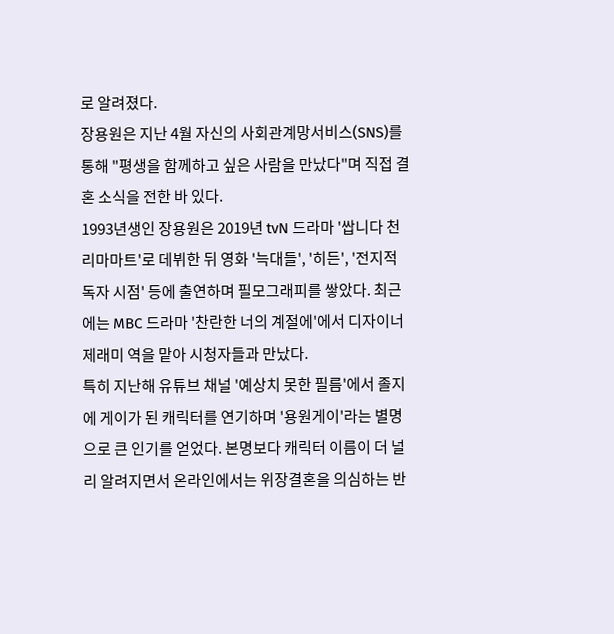로 알려졌다.
장용원은 지난 4월 자신의 사회관계망서비스(SNS)를 통해 "평생을 함께하고 싶은 사람을 만났다"며 직접 결혼 소식을 전한 바 있다.
1993년생인 장용원은 2019년 tvN 드라마 '쌉니다 천리마마트'로 데뷔한 뒤 영화 '늑대들', '히든', '전지적 독자 시점' 등에 출연하며 필모그래피를 쌓았다. 최근에는 MBC 드라마 '찬란한 너의 계절에'에서 디자이너 제래미 역을 맡아 시청자들과 만났다.
특히 지난해 유튜브 채널 '예상치 못한 필름'에서 졸지에 게이가 된 캐릭터를 연기하며 '용원게이'라는 별명으로 큰 인기를 얻었다. 본명보다 캐릭터 이름이 더 널리 알려지면서 온라인에서는 위장결혼을 의심하는 반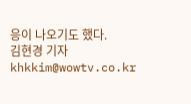응이 나오기도 했다.
김현경 기자 khkkim@wowtv.co.kr